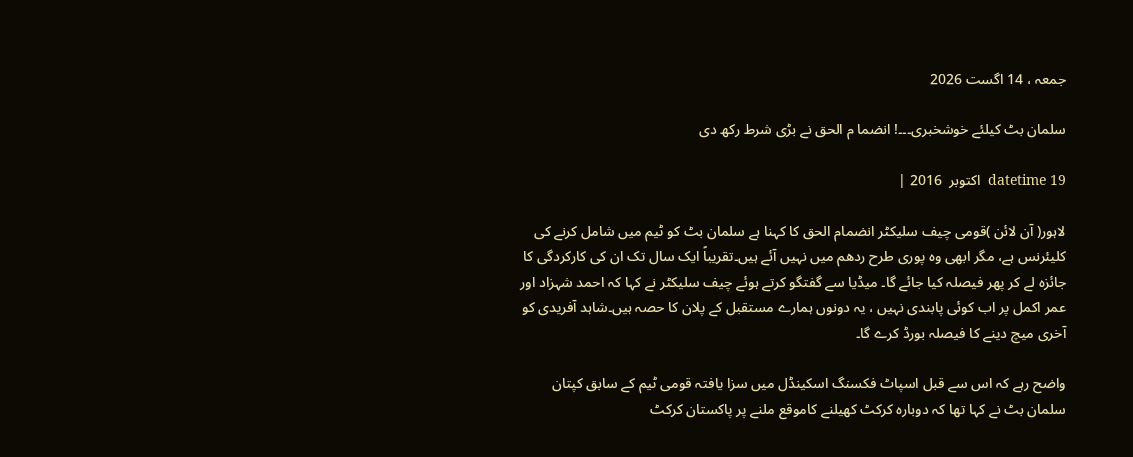جمعہ ، 14 اگست 2026

سلمان بٹ کیلئے خوشخبری۔۔۔! انضما م الحق نے بڑی شرط رکھ دی

datetime 19  اکتوبر  2016 |

لاہور( آن لائن )قومی چیف سلیکٹر انضمام الحق کا کہنا ہے سلمان بٹ کو ٹیم میں شامل کرنے کی کلیئرنس ہے، مگر ابھی وہ پوری طرح ردھم میں نہیں آئے ہیں۔تقریباً ایک سال تک ان کی کارکردگی کا جائزہ لے کر پھر فیصلہ کیا جائے گا۔ میڈیا سے گفتگو کرتے ہوئے چیف سلیکٹر نے کہا کہ احمد شہزاد اور عمر اکمل پر اب کوئی پابندی نہیں ، یہ دونوں ہمارے مستقبل کے پلان کا حصہ ہیں۔شاہد آفریدی کو آخری میچ دینے کا فیصلہ بورڈ کرے گا۔

واضح رہے کہ اس سے قبل اسپاٹ فکسنگ اسکینڈل میں سزا یافتہ قومی ٹیم کے سابق کپتان سلمان بٹ نے کہا تھا کہ دوبارہ کرکٹ کھیلنے کاموقع ملنے پر پاکستان کرکٹ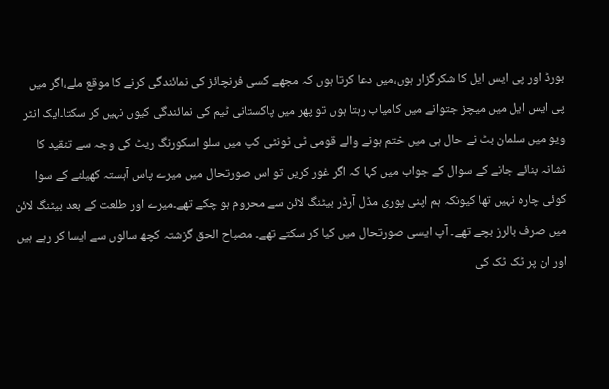بورڈ اور پی ایس ایل کا شکرگزار ہوں،میں دعا کرتا ہوں کہ مجھے کسی فرنچائز کی نمائندگی کرنے کا موقع ملے،اگر میں پی ایس ایل میں میچز جتوانے میں کامیاب رہتا ہوں تو پھر میں پاکستانی ٹیم کی نمائندگی کیوں نہیں کر سکتا۔ایک انٹر ویو میں سلمان بٹ نے حال ہی میں ختم ہونے والے قومی ٹی ٹونٹی کپ میں سلو اسکورنگ ریٹ کی وجہ سے تنقید کا نشانہ بنائے جانے کے سوال کے جواب میں کہا کہ اگر غور کریں تو اس صورتحال میں میرے پاس آہستہ کھیلنے کے سوا کوئی چارہ نہیں تھا کیونکہ ہم اپنی پوری مڈل آرڈر بیٹنگ لائن سے محروم ہو چکے تھے۔میرے اور طلعت کے بعد بیٹنگ لائن میں صرف بالرز بچے تھے۔ آپ ایسی صورتحال میں کیا کر سکتے تھے۔ مصباح الحق گزشتہ کچھ سالوں سے ایسا کر رہے ہیں اور ان پر ٹک ٹک کی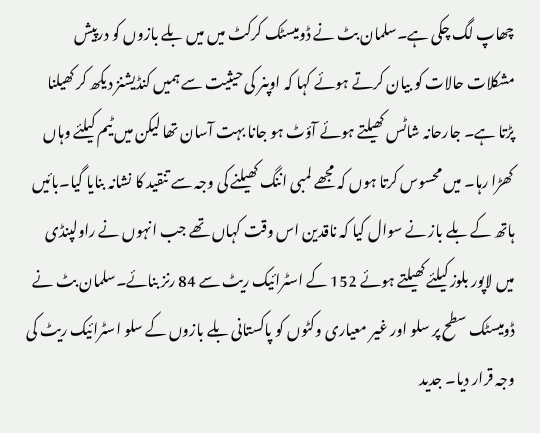چھاپ لگ چکی ہے۔سلمان بٹ نے ڈومیسٹک کرکٹ میں میں بلے بازوں کو درپیش مشکلات حالات کو بیان کرتے ہوئے کہا کہ اوپنر کی حیثیت سے ہمیں کنڈیشنز دیکھ کر کھیلنا پڑتا ہے۔ جارحانہ شاٹس کھیلتے ہوئے آؤٹ ہو جانا بہت آسان تھا لیکن میں ٹیم کیلئے وہاں کھڑا رہا۔ میں محسوس کرتا ہوں کہ مجھے لمبی اننگ کھیلنے کی وجہ سے تنقید کا نشانہ بنایا گیا۔بائیں ہاتھ کے بلے باز نے سوال کیا کہ ناقدین اس وقت کہاں تھے جب انہوں نے راولپنڈی میں لاپور بلوز کیلئے کھیلتے ہوئے 152 کے اسٹرائیک ریٹ سے 84 رنز بنائے۔سلمان بٹ نے ڈومیسٹک سطح پر سلو اور غیر معیاری وکٹوں کو پاکستانی بلے بازوں کے سلو اسٹرائیک ریٹ کی وجہ قرار دیا۔ جدید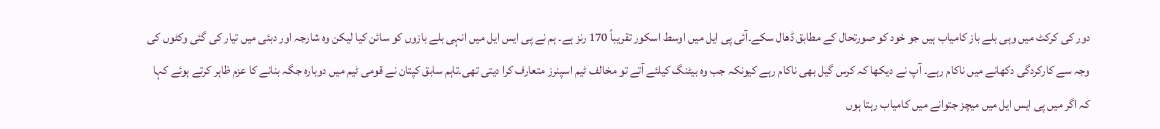دور کی کرکٹ میں وہی بلے باز کامیاب ہیں جو خود کو صورتحال کے مطابق ڈھال سکے۔آئی پی ایل میں اوسط اسکور تقریباً 170 رنز ہے۔ ہم نے پی ایس ایل میں انہی بلے بازوں کو سائن کیا لیکن وہ شارجہ اور دبئی میں تیار کی گئی وکٹوں کی وجہ سے کارکردگی دکھانے میں ناکام رہے۔ آپ نے دیکھا کہ کرس گیل بھی ناکام رہے کیونکہ جب وہ بیٹنگ کیلئے آتے تو مخالف ٹیم اسپنرز متعارف کرا دیتی تھی۔تاہم سابق کپتان نے قومی ٹیم میں دوبارہ جگہ بنانے کا عزم ظاہر کرتے ہوئے کہا کہ اگر میں پی ایس ایل میں میچز جتوانے میں کامیاب رہتا ہوں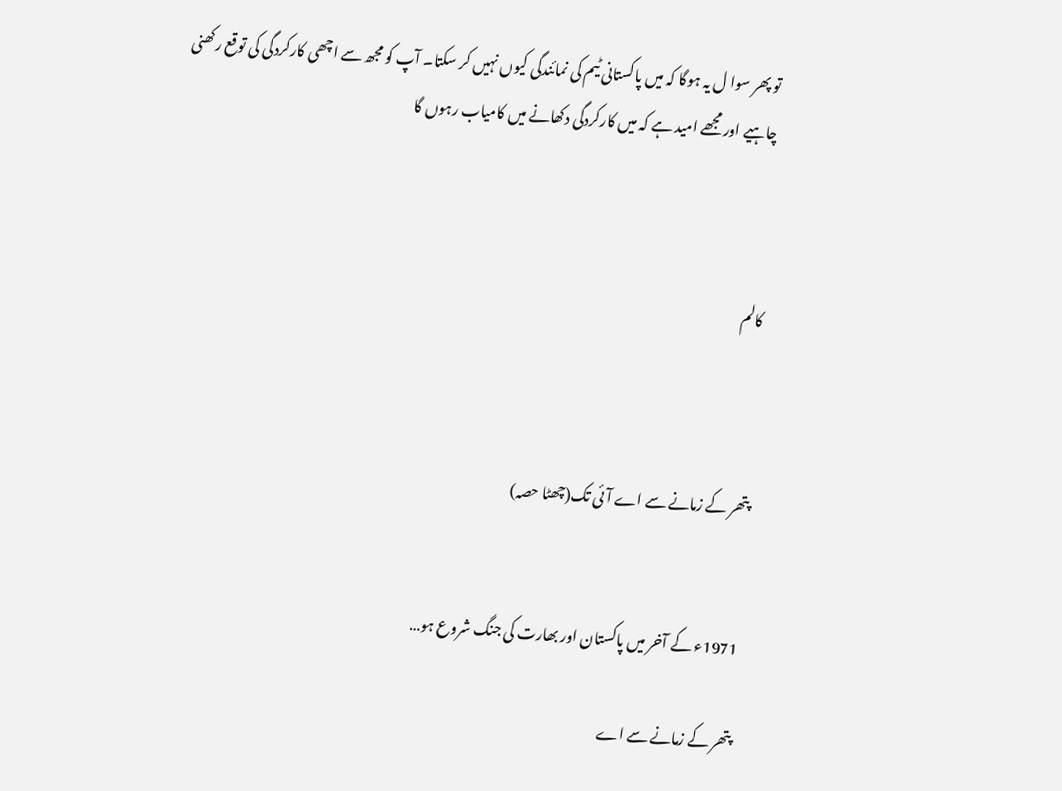تو پھر سوا ل یہ ہوگا کہ میں پاکستانی ٹیم کی نمائندگی کیوں نہیں کر سکتا۔ آپ کو مجھ سے اچھی کارکردگی کی توقع رکھنی چاہیے اور مجھے امید ہے کہ میں کارکردگی دکھانے میں کامیاب رہوں گا



کالم



پتھر کے زمانے سے اے آئی تک(چھٹا حصہ)


1971ء کے آخر میں پاکستان اور بھارت کی جنگ شروع ہو…

پتھر کے زمانے سے اے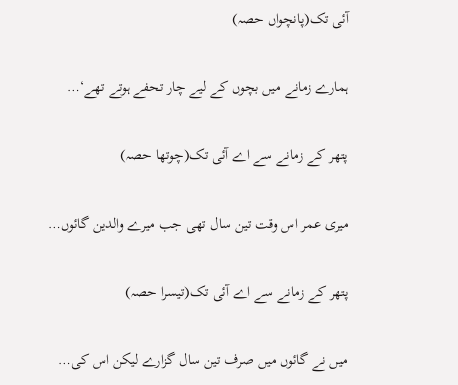آئی تک(پانچواں حصہ)

ہمارے زمانے میں بچوں کے لیے چار تحفے ہوتے تھے‘…

پتھر کے زمانے سے اے آئی تک(چوتھا حصہ)

میری عمر اس وقت تین سال تھی جب میرے والدین گائوں…

پتھر کے زمانے سے اے آئی تک(تیسرا حصہ)

میں نے گائوں میں صرف تین سال گزارے لیکن اس کی…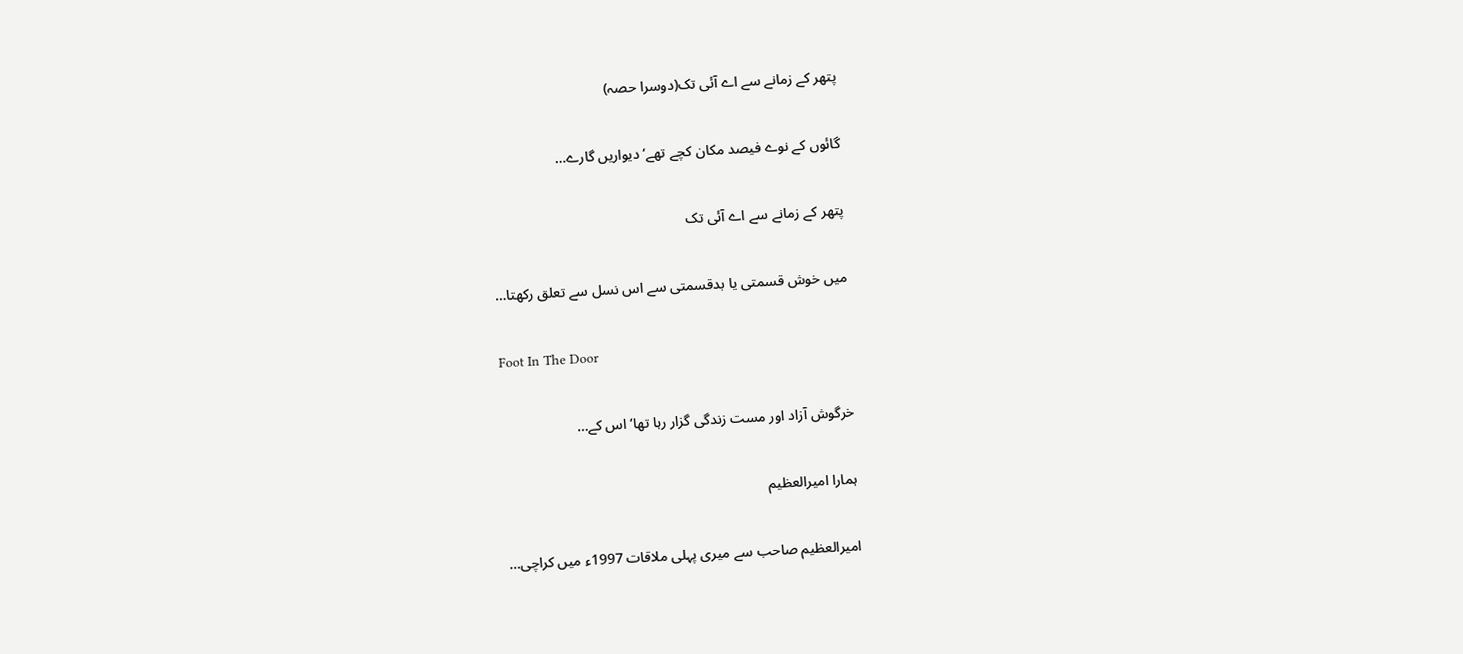پتھر کے زمانے سے اے آئی تک(دوسرا حصہ)

گائوں کے نوے فیصد مکان کچے تھے‘ دیواریں گارے…

پتھر کے زمانے سے اے آئی تک

میں خوش قسمتی یا بدقسمتی سے اس نسل سے تعلق رکھتا…

Foot In The Door

خرگوش آزاد اور مست زندگی گزار رہا تھا‘ اس کے…

ہمارا امیرالعظیم

امیرالعظیم صاحب سے میری پہلی ملاقات 1997ء میں کراچی…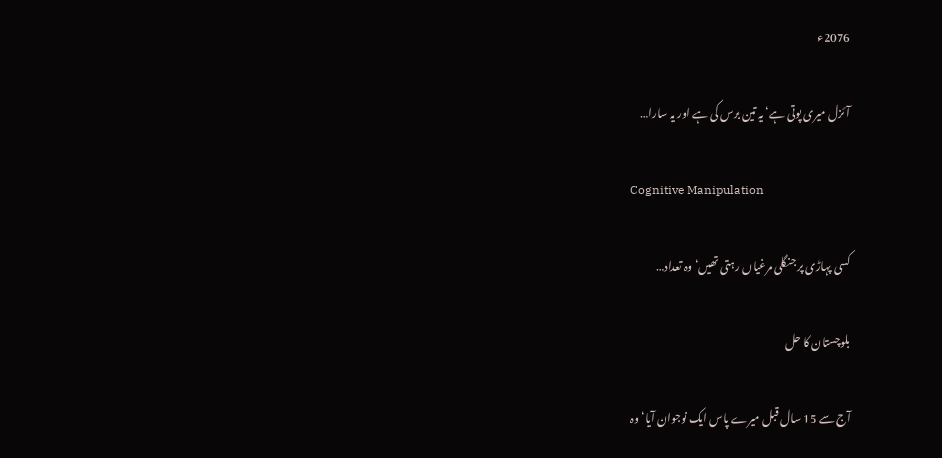2076ء

آئزل میری پوتی ہے‘ یہ تین برس کی ہے اور یہ سارا…

Cognitive Manipulation

کسی پہاڑی پر جنگلی مرغیاں رہتی تھیں‘ وہ تعداد…

بلوچستان کا حل

آج سے 15 سال قبل میرے پاس ایک نوجوان آیا‘ وہ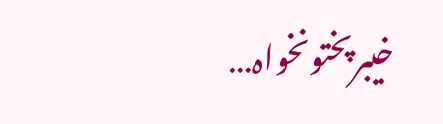خیبرپختونخواہ…